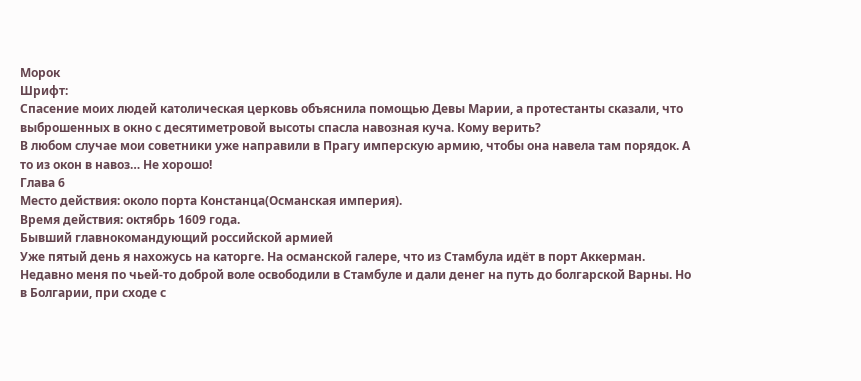Морок
Шрифт:
Спасение моих людей католическая церковь объяснила помощью Девы Марии, а протестанты сказали, что выброшенных в окно с десятиметровой высоты спасла навозная куча. Кому верить?
В любом случае мои советники уже направили в Прагу имперскую армию, чтобы она навела там порядок. А то из окон в навоз… Не хорошо!
Глава 6
Место действия: около порта Констанца(Османская империя).
Время действия: октябрь 1609 года.
Бывший главнокомандующий российской армией
Уже пятый день я нахожусь на каторге. На османской галере, что из Стамбула идёт в порт Аккерман.
Недавно меня по чьей-то доброй воле освободили в Стамбуле и дали денег на путь до болгарской Варны. Но в Болгарии, при сходе с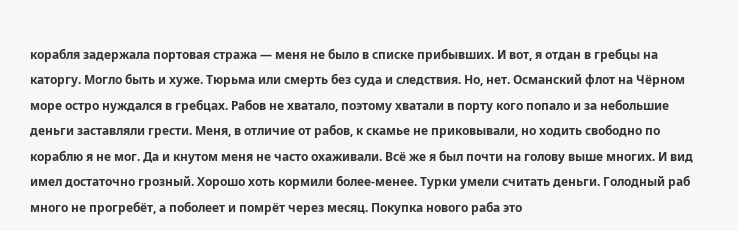корабля задержала портовая стража — меня не было в списке прибывших. И вот, я отдан в гребцы на каторгу. Могло быть и хуже. Тюрьма или смерть без суда и следствия. Но, нет. Османский флот на Чёрном море остро нуждался в гребцах. Рабов не хватало, поэтому хватали в порту кого попало и за небольшие деньги заставляли грести. Меня, в отличие от рабов, к скамье не приковывали, но ходить свободно по кораблю я не мог. Да и кнутом меня не часто охаживали. Всё же я был почти на голову выше многих. И вид имел достаточно грозный. Хорошо хоть кормили более-менее. Турки умели считать деньги. Голодный раб много не прогребёт, а поболеет и помрёт через месяц. Покупка нового раба это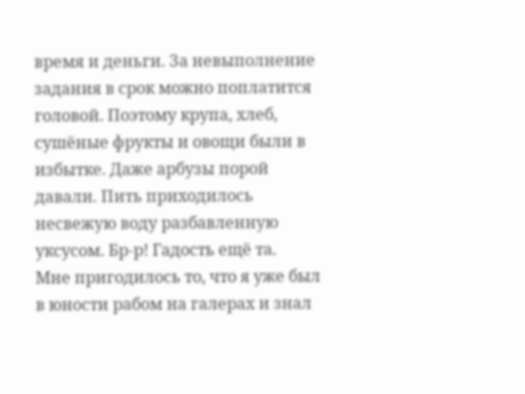время и деньги. За невыполнение задания в срок можно поплатится головой. Поэтому крупа, хлеб, сушёные фрукты и овощи были в избытке. Даже арбузы порой давали. Пить приходилось несвежую воду разбавленную уксусом. Бр-р! Гадость ещё та.
Мне пригодилось то, что я уже был в юности рабом на галерах и знал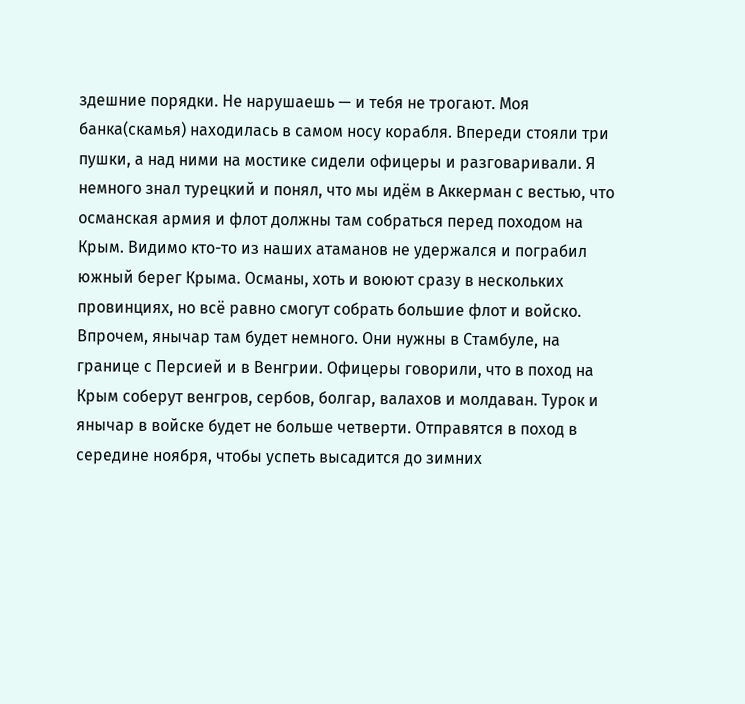здешние порядки. Не нарушаешь — и тебя не трогают. Моя банка(скамья) находилась в самом носу корабля. Впереди стояли три пушки, а над ними на мостике сидели офицеры и разговаривали. Я немного знал турецкий и понял, что мы идём в Аккерман с вестью, что османская армия и флот должны там собраться перед походом на Крым. Видимо кто-то из наших атаманов не удержался и пограбил южный берег Крыма. Османы, хоть и воюют сразу в нескольких провинциях, но всё равно смогут собрать большие флот и войско. Впрочем, янычар там будет немного. Они нужны в Стамбуле, на границе с Персией и в Венгрии. Офицеры говорили, что в поход на Крым соберут венгров, сербов, болгар, валахов и молдаван. Турок и янычар в войске будет не больше четверти. Отправятся в поход в середине ноября, чтобы успеть высадится до зимних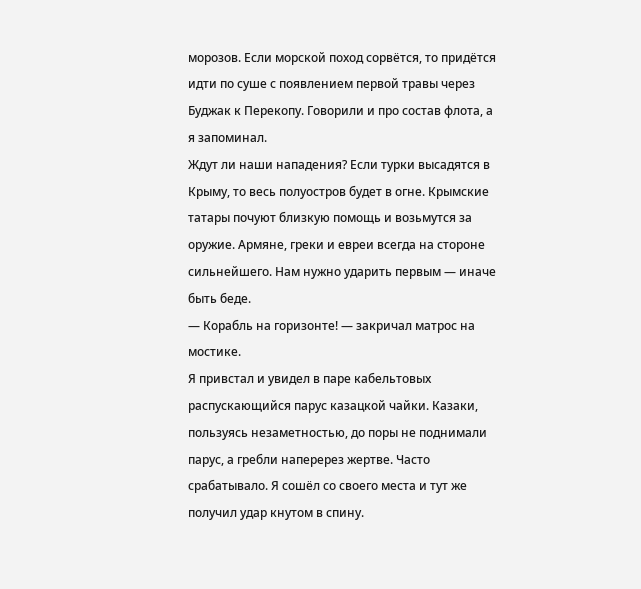морозов. Если морской поход сорвётся, то придётся идти по суше с появлением первой травы через Буджак к Перекопу. Говорили и про состав флота, а я запоминал.
Ждут ли наши нападения? Если турки высадятся в Крыму, то весь полуостров будет в огне. Крымские татары почуют близкую помощь и возьмутся за оружие. Армяне, греки и евреи всегда на стороне сильнейшего. Нам нужно ударить первым — иначе быть беде.
— Корабль на горизонте! — закричал матрос на мостике.
Я привстал и увидел в паре кабельтовых распускающийся парус казацкой чайки. Казаки, пользуясь незаметностью, до поры не поднимали парус, а гребли наперерез жертве. Часто срабатывало. Я сошёл со своего места и тут же получил удар кнутом в спину.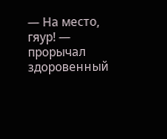— На место, гяур! — прорычал здоровенный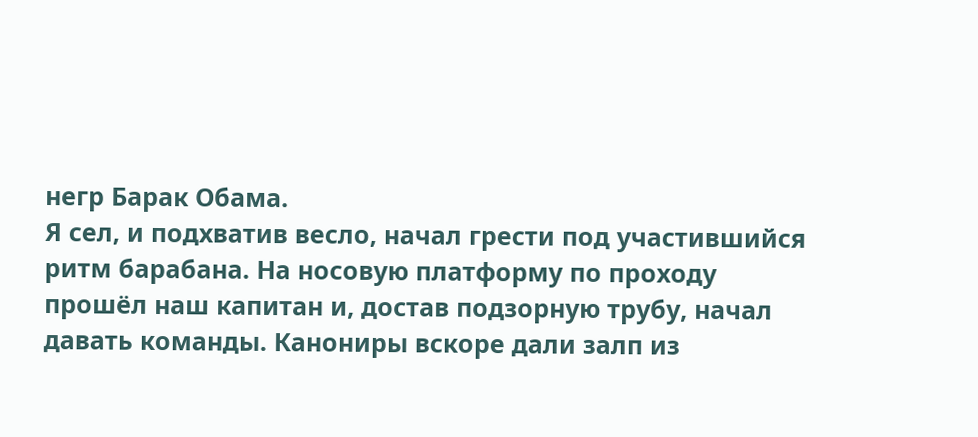негр Барак Обама.
Я сел, и подхватив весло, начал грести под участившийся ритм барабана. На носовую платформу по проходу прошёл наш капитан и, достав подзорную трубу, начал давать команды. Канониры вскоре дали залп из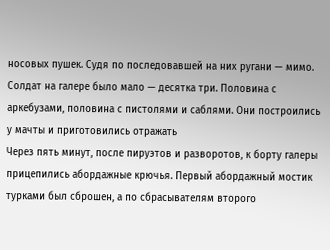носовых пушек. Судя по последовавшей на них ругани — мимо. Солдат на галере было мало — десятка три. Половина с аркебузами, половина с пистолями и саблями. Они построились у мачты и приготовились отражать
Через пять минут, после пируэтов и разворотов, к борту галеры прицепились абордажные крючья. Первый абордажный мостик турками был сброшен, а по сбрасывателям второго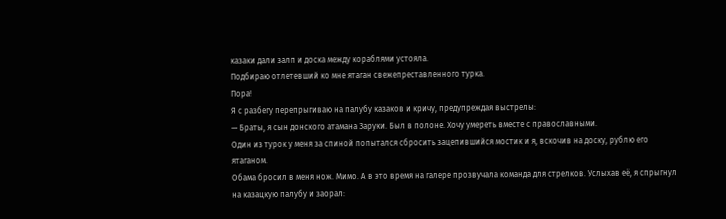казаки дали залп и доска между кораблями устояла.
Подбираю отлетевший ко мне ятаган свежепреставленного турка.
Пора!
Я с разбегу перепрыгиваю на палубу казаков и кричу, предупреждая выстрелы:
— Браты, я сын донского атамана Заруки. Был в полоне. Хочу умереть вместе с православными.
Один из турок у меня за спиной попытался сбросить зацепившийся мостик и я, вскочив на доску, рублю его ятаганом.
Обама бросил в меня нож. Мимо. А в это время на галере прозвучала команда для стрелков. Услыхав её, я спрыгнул на казацкую палубу и заорал: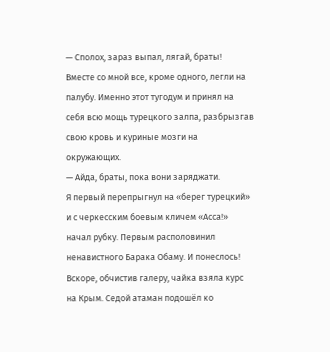— Сполох, зараз выпал, лягай, браты!
Вместе со мной все, кроме одного, легли на палубу. Именно этот тугодум и принял на себя всю мощь турецкого залпа, разбрызгав свою кровь и куриные мозги на окружающих.
— Айда, браты, пока вони заряджати.
Я первый перепрыгнул на «берег турецкий» и с черкесским боевым кличем «Асса!» начал рубку. Первым располовинил ненавистного Барака Обаму. И понеслось!
Вскоре, обчистив галеру, чайка взяла курс на Крым. Седой атаман подошёл ко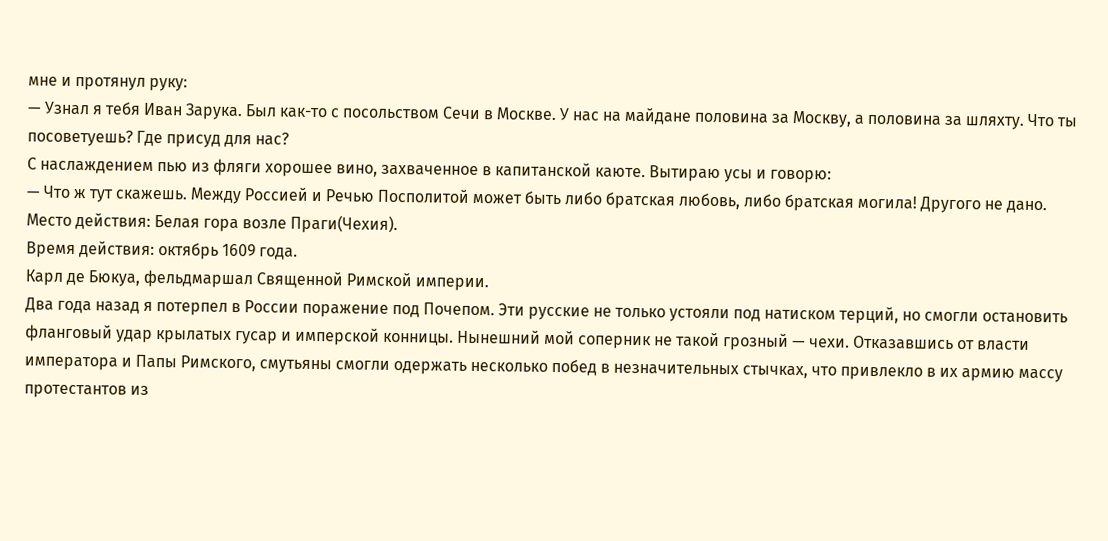мне и протянул руку:
— Узнал я тебя Иван Зарука. Был как-то с посольством Сечи в Москве. У нас на майдане половина за Москву, а половина за шляхту. Что ты посоветуешь? Где присуд для нас?
С наслаждением пью из фляги хорошее вино, захваченное в капитанской каюте. Вытираю усы и говорю:
— Что ж тут скажешь. Между Россией и Речью Посполитой может быть либо братская любовь, либо братская могила! Другого не дано.
Место действия: Белая гора возле Праги(Чехия).
Время действия: октябрь 1609 года.
Карл де Бюкуа, фельдмаршал Священной Римской империи.
Два года назад я потерпел в России поражение под Почепом. Эти русские не только устояли под натиском терций, но смогли остановить фланговый удар крылатых гусар и имперской конницы. Нынешний мой соперник не такой грозный — чехи. Отказавшись от власти императора и Папы Римского, смутьяны смогли одержать несколько побед в незначительных стычках, что привлекло в их армию массу протестантов из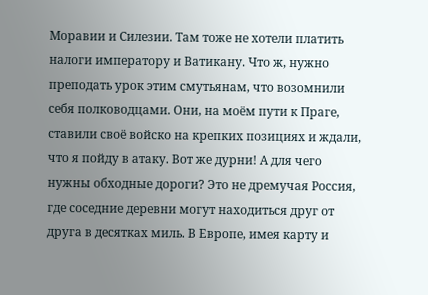Моравии и Силезии. Там тоже не хотели платить налоги императору и Ватикану. Что ж, нужно преподать урок этим смутьянам, что возомнили себя полководцами. Они, на моём пути к Праге, ставили своё войско на крепких позициях и ждали, что я пойду в атаку. Вот же дурни! А для чего нужны обходные дороги? Это не дремучая Россия, где соседние деревни могут находиться друг от друга в десятках миль. В Европе, имея карту и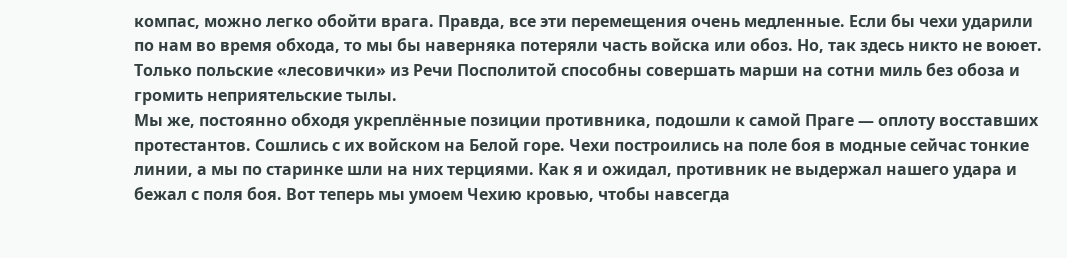компас, можно легко обойти врага. Правда, все эти перемещения очень медленные. Если бы чехи ударили по нам во время обхода, то мы бы наверняка потеряли часть войска или обоз. Но, так здесь никто не воюет. Только польские «лесовички» из Речи Посполитой способны совершать марши на сотни миль без обоза и громить неприятельские тылы.
Мы же, постоянно обходя укреплённые позиции противника, подошли к самой Праге — оплоту восставших протестантов. Сошлись с их войском на Белой горе. Чехи построились на поле боя в модные сейчас тонкие линии, а мы по старинке шли на них терциями. Как я и ожидал, противник не выдержал нашего удара и бежал с поля боя. Вот теперь мы умоем Чехию кровью, чтобы навсегда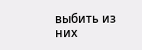выбить из них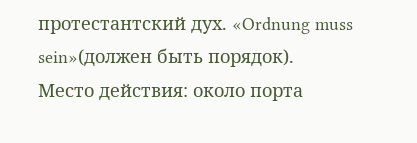протестантский дух. «Ordnung muss sein»(должен быть порядок).
Место действия: около порта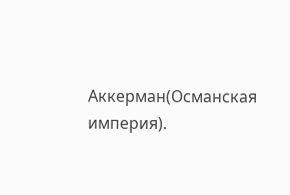Аккерман(Османская империя).